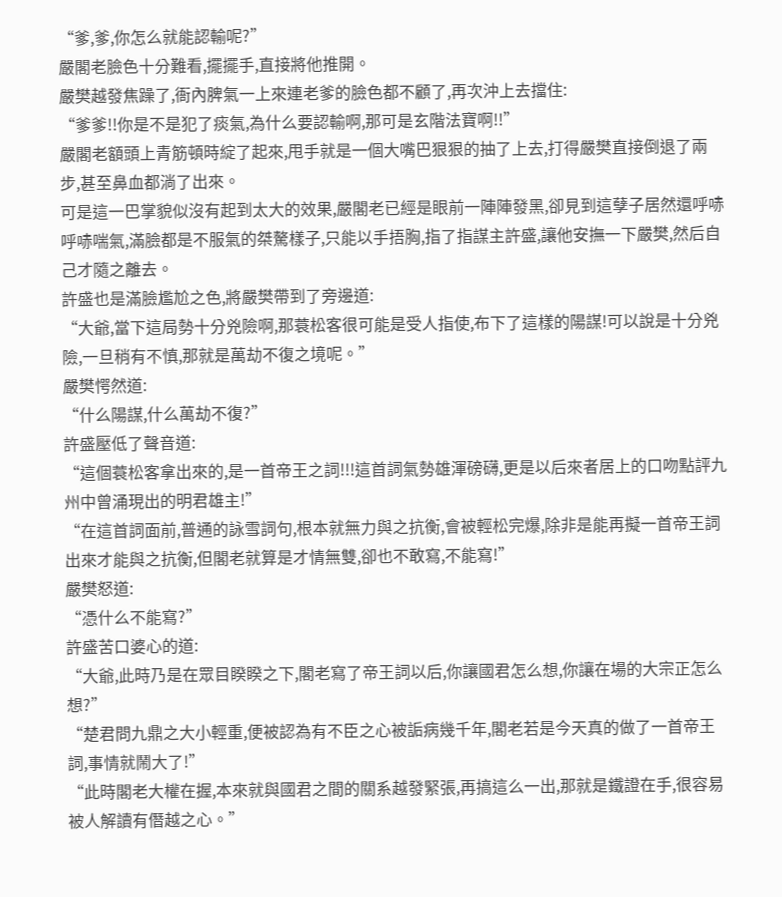“爹,爹,你怎么就能認輸呢?”
嚴閣老臉色十分難看,擺擺手,直接將他推開。
嚴樊越發焦躁了,衙內脾氣一上來連老爹的臉色都不顧了,再次沖上去擋住:
“爹爹!!你是不是犯了痰氣,為什么要認輸啊,那可是玄階法寶啊!!”
嚴閣老額頭上青筋頓時綻了起來,甩手就是一個大嘴巴狠狠的抽了上去,打得嚴樊直接倒退了兩步,甚至鼻血都淌了出來。
可是這一巴掌貌似沒有起到太大的效果,嚴閣老已經是眼前一陣陣發黑,卻見到這孽子居然還呼哧呼哧喘氣,滿臉都是不服氣的桀驁樣子,只能以手捂胸,指了指謀主許盛,讓他安撫一下嚴樊,然后自己才隨之離去。
許盛也是滿臉尷尬之色,將嚴樊帶到了旁邊道:
“大爺,當下這局勢十分兇險啊,那蓑松客很可能是受人指使,布下了這樣的陽謀!可以說是十分兇險,一旦稍有不慎,那就是萬劫不復之境呢。”
嚴樊愕然道:
“什么陽謀,什么萬劫不復?”
許盛壓低了聲音道:
“這個蓑松客拿出來的,是一首帝王之詞!!!這首詞氣勢雄渾磅礴,更是以后來者居上的口吻點評九州中曾涌現出的明君雄主!”
“在這首詞面前,普通的詠雪詞句,根本就無力與之抗衡,會被輕松完爆,除非是能再擬一首帝王詞出來才能與之抗衡,但閣老就算是才情無雙,卻也不敢寫,不能寫!”
嚴樊怒道:
“憑什么不能寫?”
許盛苦口婆心的道:
“大爺,此時乃是在眾目睽睽之下,閣老寫了帝王詞以后,你讓國君怎么想,你讓在場的大宗正怎么想?”
“楚君問九鼎之大小輕重,便被認為有不臣之心被詬病幾千年,閣老若是今天真的做了一首帝王詞,事情就鬧大了!”
“此時閣老大權在握,本來就與國君之間的關系越發緊張,再搞這么一出,那就是鐵證在手,很容易被人解讀有僭越之心。”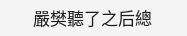嚴樊聽了之后總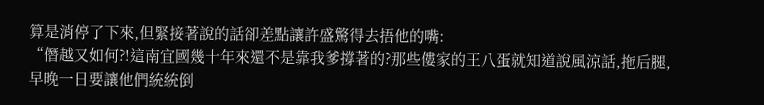算是消停了下來,但緊接著說的話卻差點讓許盛驚得去捂他的嘴:
“僭越又如何?!這南宜國幾十年來還不是靠我爹撐著的?那些僂家的王八蛋就知道說風涼話,拖后腿,早晚一日要讓他們統統倒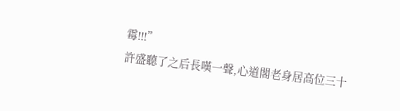霉!!!”
許盛聽了之后長嘆一聲,心道閣老身居高位三十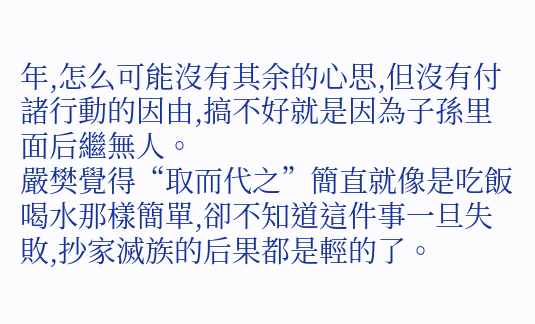年,怎么可能沒有其余的心思,但沒有付諸行動的因由,搞不好就是因為子孫里面后繼無人。
嚴樊覺得“取而代之”簡直就像是吃飯喝水那樣簡單,卻不知道這件事一旦失敗,抄家滅族的后果都是輕的了。